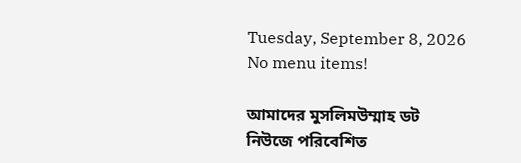Tuesday, September 8, 2026
No menu items!

আমাদের মুসলিমউম্মাহ ডট নিউজে পরিবেশিত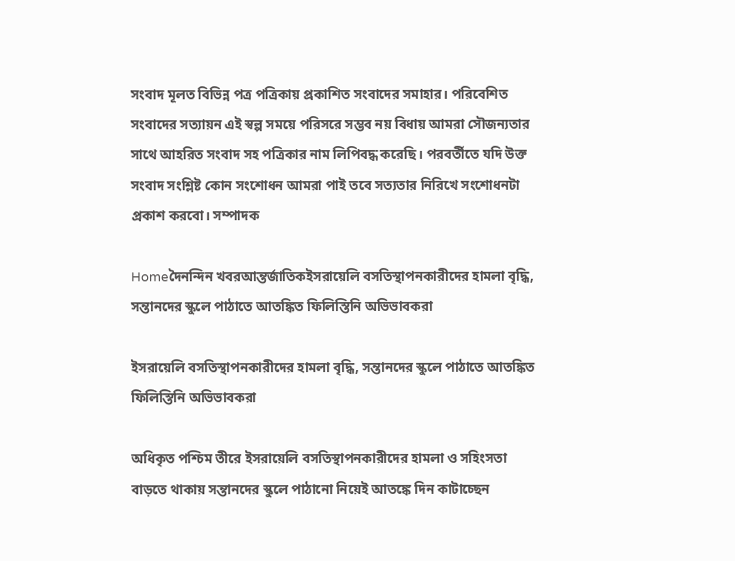সংবাদ মূলত বিভিন্ন পত্র পত্রিকায় প্রকাশিত সংবাদের সমাহার। পরিবেশিত সংবাদের সত্যায়ন এই স্বল্প সময়ে পরিসরে সম্ভব নয় বিধায় আমরা সৌজন্যতার সাথে আহরিত সংবাদ সহ পত্রিকার নাম লিপিবদ্ধ করেছি। পরবর্তীতে যদি উক্ত সংবাদ সংশ্লিষ্ট কোন সংশোধন আমরা পাই তবে সত্যতার নিরিখে সংশোধনটা প্রকাশ করবো। সম্পাদক

Homeদৈনন্দিন খবরআন্তর্জাতিকইসরায়েলি বসতিস্থাপনকারীদের হামলা বৃদ্ধি, সন্তানদের স্কুলে পাঠাতে আতঙ্কিত ফিলিস্তিনি অভিভাবকরা

ইসরায়েলি বসতিস্থাপনকারীদের হামলা বৃদ্ধি, সন্তানদের স্কুলে পাঠাতে আতঙ্কিত ফিলিস্তিনি অভিভাবকরা

অধিকৃত পশ্চিম তীরে ইসরায়েলি বসতিস্থাপনকারীদের হামলা ও সহিংসতা বাড়তে থাকায় সন্তানদের স্কুলে পাঠানো নিয়েই আতঙ্কে দিন কাটাচ্ছেন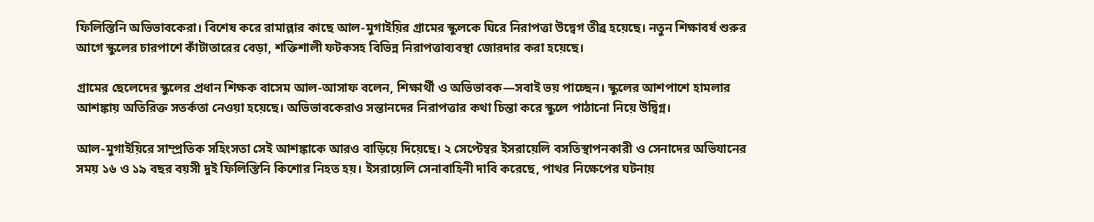ফিলিস্তিনি অভিভাবকেরা। বিশেষ করে রামাল্লার কাছে আল-মুগাইয়ির গ্রামের স্কুলকে ঘিরে নিরাপত্তা উদ্বেগ তীব্র হয়েছে। নতুন শিক্ষাবর্ষ শুরুর আগে স্কুলের চারপাশে কাঁটাতারের বেড়া, শক্তিশালী ফটকসহ বিভিন্ন নিরাপত্তাব্যবস্থা জোরদার করা হয়েছে।

গ্রামের ছেলেদের স্কুলের প্রধান শিক্ষক বাসেম আল-আসাফ বলেন, শিক্ষার্থী ও অভিভাবক—সবাই ভয় পাচ্ছেন। স্কুলের আশপাশে হামলার আশঙ্কায় অতিরিক্ত সতর্কতা নেওয়া হয়েছে। অভিভাবকেরাও সন্তানদের নিরাপত্তার কথা চিন্তা করে স্কুলে পাঠানো নিয়ে উদ্বিগ্ন।

আল-মুগাইয়িরে সাম্প্রতিক সহিংসতা সেই আশঙ্কাকে আরও বাড়িয়ে দিয়েছে। ২ সেপ্টেম্বর ইসরায়েলি বসতিস্থাপনকারী ও সেনাদের অভিযানের সময় ১৬ ও ১৯ বছর বয়সী দুই ফিলিস্তিনি কিশোর নিহত হয়। ইসরায়েলি সেনাবাহিনী দাবি করেছে, পাথর নিক্ষেপের ঘটনায়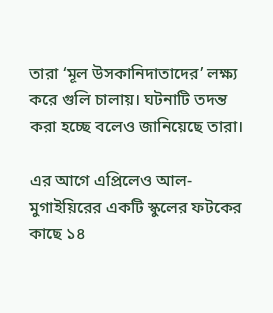তারা ‘মূল উসকানিদাতাদের’ লক্ষ্য করে গুলি চালায়। ঘটনাটি তদন্ত করা হচ্ছে বলেও জানিয়েছে তারা।

এর আগে এপ্রিলেও আল-মুগাইয়িরের একটি স্কুলের ফটকের কাছে ১৪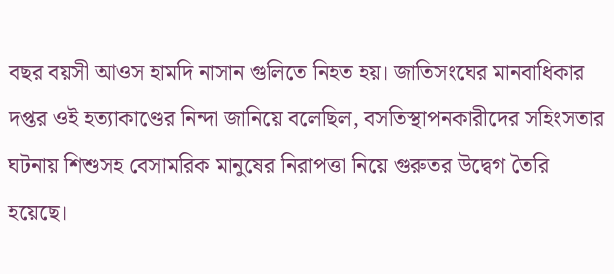বছর বয়সী আওস হামদি নাসান গুলিতে নিহত হয়। জাতিসংঘের মানবাধিকার দপ্তর ওই হত্যাকাণ্ডের নিন্দা জানিয়ে বলেছিল, বসতিস্থাপনকারীদের সহিংসতার ঘটনায় শিশুসহ বেসামরিক মানুষের নিরাপত্তা নিয়ে গুরুতর উদ্বেগ তৈরি হয়েছে।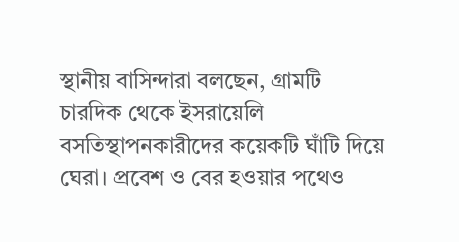স্থানীয় বাসিন্দারা বলছেন, গ্রামটি চারদিক থেকে ইসরায়েলি বসতিস্থাপনকারীদের কয়েকটি ঘাঁটি দিয়ে ঘেরা। প্রবেশ ও বের হওয়ার পথেও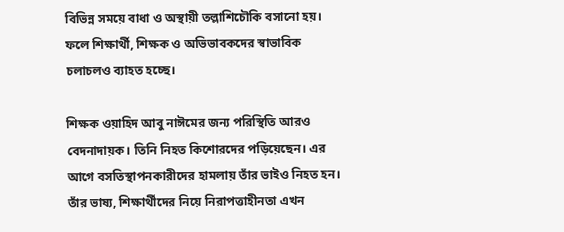বিভিন্ন সময়ে বাধা ও অস্থায়ী তল্লাশিচৌকি বসানো হয়। ফলে শিক্ষার্থী, শিক্ষক ও অভিভাবকদের স্বাভাবিক চলাচলও ব্যাহত হচ্ছে।

শিক্ষক ওয়াহিদ আবু নাঈমের জন্য পরিস্থিতি আরও বেদনাদায়ক। তিনি নিহত কিশোরদের পড়িয়েছেন। এর আগে বসতিস্থাপনকারীদের হামলায় তাঁর ভাইও নিহত হন। তাঁর ভাষ্য, শিক্ষার্থীদের নিয়ে নিরাপত্তাহীনতা এখন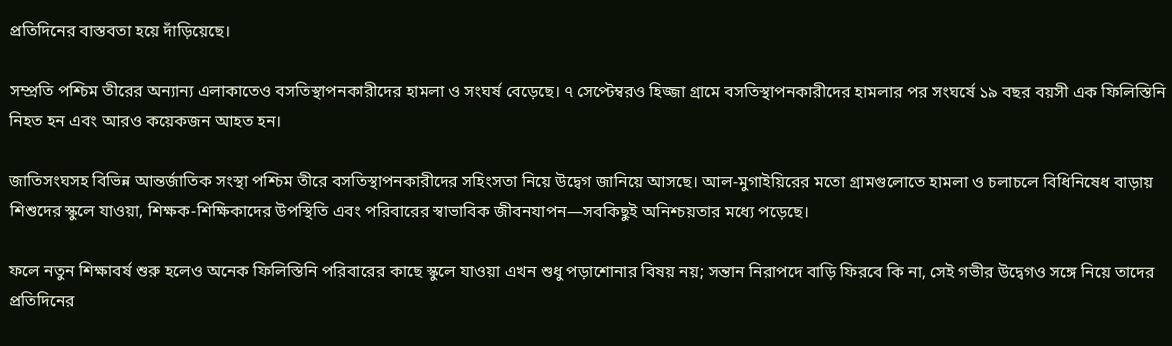প্রতিদিনের বাস্তবতা হয়ে দাঁড়িয়েছে।

সম্প্রতি পশ্চিম তীরের অন্যান্য এলাকাতেও বসতিস্থাপনকারীদের হামলা ও সংঘর্ষ বেড়েছে। ৭ সেপ্টেম্বরও হিজ্জা গ্রামে বসতিস্থাপনকারীদের হামলার পর সংঘর্ষে ১৯ বছর বয়সী এক ফিলিস্তিনি নিহত হন এবং আরও কয়েকজন আহত হন।

জাতিসংঘসহ বিভিন্ন আন্তর্জাতিক সংস্থা পশ্চিম তীরে বসতিস্থাপনকারীদের সহিংসতা নিয়ে উদ্বেগ জানিয়ে আসছে। আল-মুগাইয়িরের মতো গ্রামগুলোতে হামলা ও চলাচলে বিধিনিষেধ বাড়ায় শিশুদের স্কুলে যাওয়া, শিক্ষক-শিক্ষিকাদের উপস্থিতি এবং পরিবারের স্বাভাবিক জীবনযাপন—সবকিছুই অনিশ্চয়তার মধ্যে পড়েছে।

ফলে নতুন শিক্ষাবর্ষ শুরু হলেও অনেক ফিলিস্তিনি পরিবারের কাছে স্কুলে যাওয়া এখন শুধু পড়াশোনার বিষয় নয়; সন্তান নিরাপদে বাড়ি ফিরবে কি না, সেই গভীর উদ্বেগও সঙ্গে নিয়ে তাদের প্রতিদিনের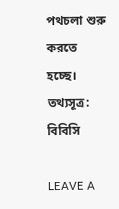পথচলা শুরু করতে হচ্ছে। তথ্যসূত্র: বিবিসি

LEAVE A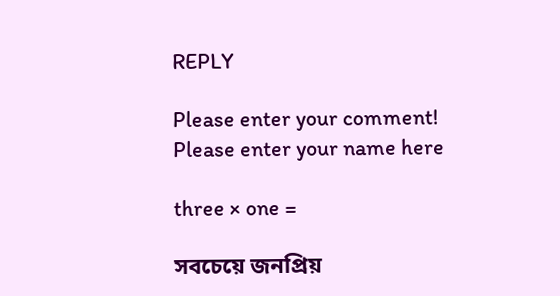REPLY

Please enter your comment!
Please enter your name here

three × one =

সবচেয়ে জনপ্রিয়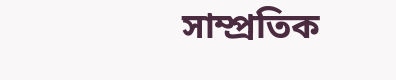সাম্প্রতিক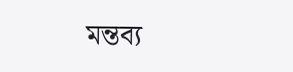মন্তব্য